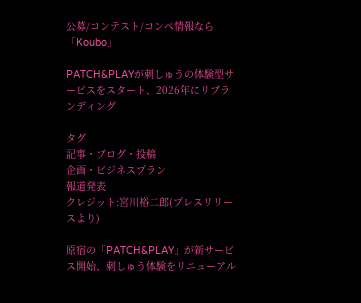公募/コンテスト/コンペ情報なら「Koubo」

PATCH&PLAYが刺しゅうの体験型サービスをスタート、2026年にリブランディング

タグ
記事・ブログ・投稿
企画・ビジネスプラン
報道発表
クレジット:宮川裕二郎(プレスリリースより)

原宿の「PATCH&PLAY」が新サービス開始、刺しゅう体験をリニューアル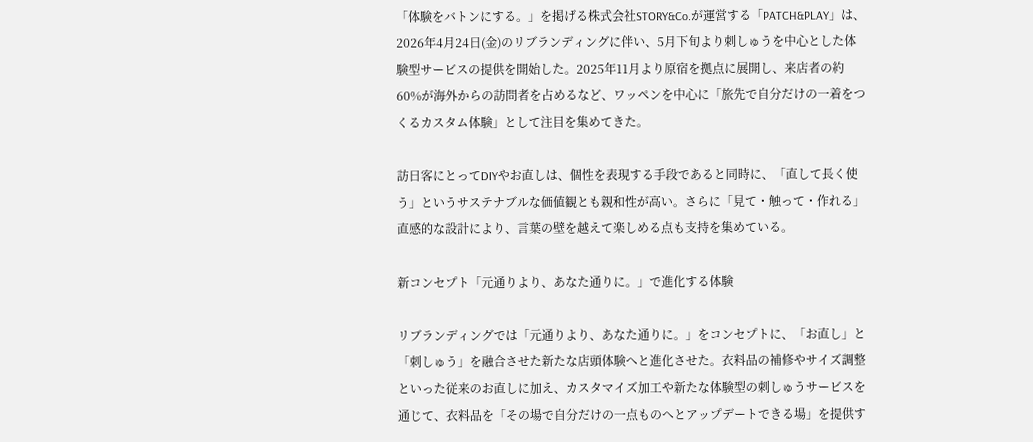「体験をバトンにする。」を掲げる株式会社STORY&Co.が運営する「PATCH&PLAY」は、2026年4月24日(金)のリブランディングに伴い、5月下旬より刺しゅうを中心とした体験型サービスの提供を開始した。2025年11月より原宿を拠点に展開し、来店者の約60%が海外からの訪問者を占めるなど、ワッペンを中心に「旅先で自分だけの一着をつくるカスタム体験」として注目を集めてきた。

訪日客にとってDIYやお直しは、個性を表現する手段であると同時に、「直して長く使う」というサステナブルな価値観とも親和性が高い。さらに「見て・触って・作れる」直感的な設計により、言葉の壁を越えて楽しめる点も支持を集めている。

新コンセプト「元通りより、あなた通りに。」で進化する体験

リブランディングでは「元通りより、あなた通りに。」をコンセプトに、「お直し」と「刺しゅう」を融合させた新たな店頭体験へと進化させた。衣料品の補修やサイズ調整といった従来のお直しに加え、カスタマイズ加工や新たな体験型の刺しゅうサービスを通じて、衣料品を「その場で自分だけの一点ものへとアップデートできる場」を提供す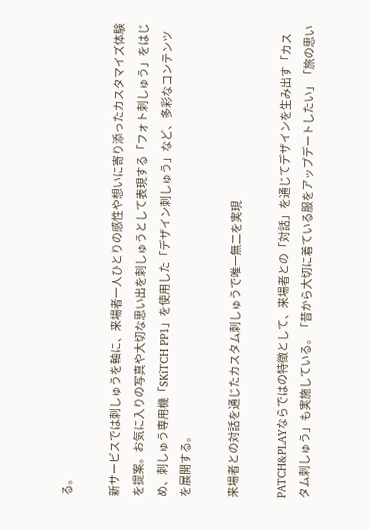る。

新サービスでは刺しゅうを軸に、来場者一人ひとりの感性や想いに寄り添ったカスタマイズ体験を提案。お気に入りの写真や大切な思い出を刺しゅうとして表現する「フォト刺しゅう」をはじめ、刺しゅう専用機「SKiTCH PP1」を使用した「デザイン刺しゅう」など、多彩なコンテンツを展開する。

来場者との対話を通じたカスタム刺しゅうで唯一無二を実現

PATCH&PLAYならではの特徴として、来場者との「対話」を通じてデザインを生み出す「カスタム刺しゅう」も実施している。「昔から大切に着ている服をアップデートしたい」「旅の思い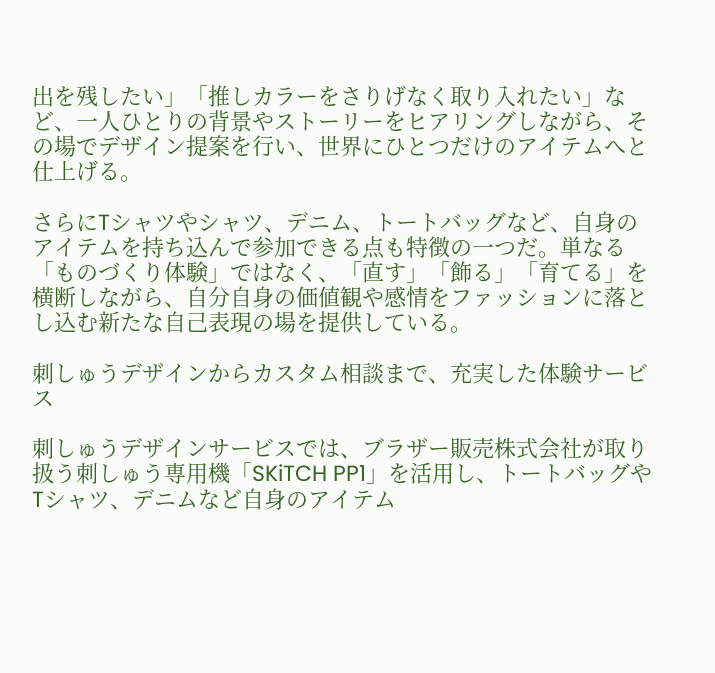出を残したい」「推しカラーをさりげなく取り入れたい」など、一人ひとりの背景やストーリーをヒアリングしながら、その場でデザイン提案を行い、世界にひとつだけのアイテムへと仕上げる。

さらにTシャツやシャツ、デニム、トートバッグなど、自身のアイテムを持ち込んで参加できる点も特徴の一つだ。単なる「ものづくり体験」ではなく、「直す」「飾る」「育てる」を横断しながら、自分自身の価値観や感情をファッションに落とし込む新たな自己表現の場を提供している。

刺しゅうデザインからカスタム相談まで、充実した体験サービス

刺しゅうデザインサービスでは、ブラザー販売株式会社が取り扱う刺しゅう専用機「SKiTCH PP1」を活用し、トートバッグやTシャツ、デニムなど自身のアイテム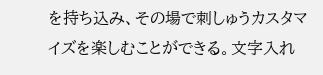を持ち込み、その場で刺しゅうカスタマイズを楽しむことができる。文字入れ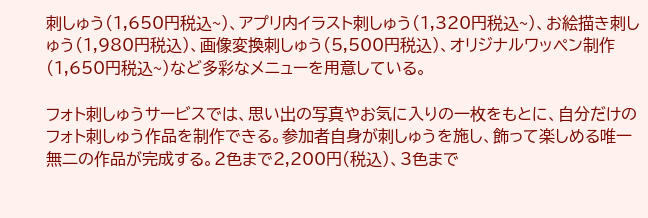刺しゅう(1,650円税込~)、アプリ内イラスト刺しゅう(1,320円税込~)、お絵描き刺しゅう(1,980円税込)、画像変換刺しゅう(5,500円税込)、オリジナルワッペン制作(1,650円税込~)など多彩なメニューを用意している。

フォト刺しゅうサービスでは、思い出の写真やお気に入りの一枚をもとに、自分だけのフォト刺しゅう作品を制作できる。参加者自身が刺しゅうを施し、飾って楽しめる唯一無二の作品が完成する。2色まで2,200円(税込)、3色まで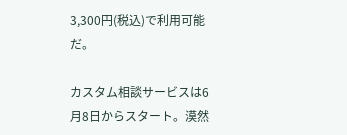3,300円(税込)で利用可能だ。

カスタム相談サービスは6月8日からスタート。漠然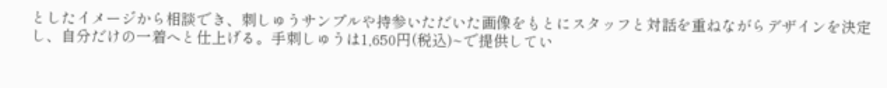としたイメージから相談でき、刺しゅうサンプルや持参いただいた画像をもとにスタッフと対話を重ねながらデザインを決定し、自分だけの一着へと仕上げる。手刺しゅうは1,650円(税込)~で提供してい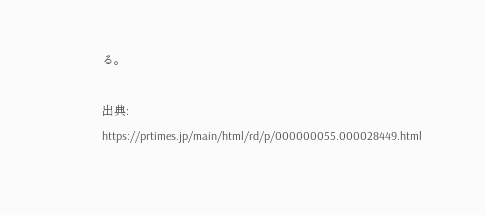る。

出典: https://prtimes.jp/main/html/rd/p/000000055.000028449.html